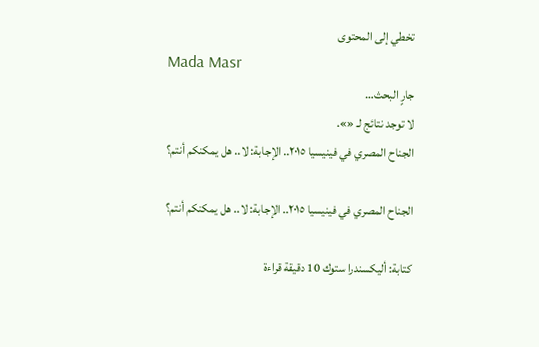تخطي إلى المحتوى
Mada Masr
جارٍ البحث…
لا توجد نتائج لـ «».
الجناح المصري في فينيسيا ٢٠١٥.. الإجابة: لا.. هل يمكنكم أنتم؟

الجناح المصري في فينيسيا ٢٠١٥.. الإجابة: لا.. هل يمكنكم أنتم؟

كتابة: أليكسندرا ستوك 10 دقيقة قراءة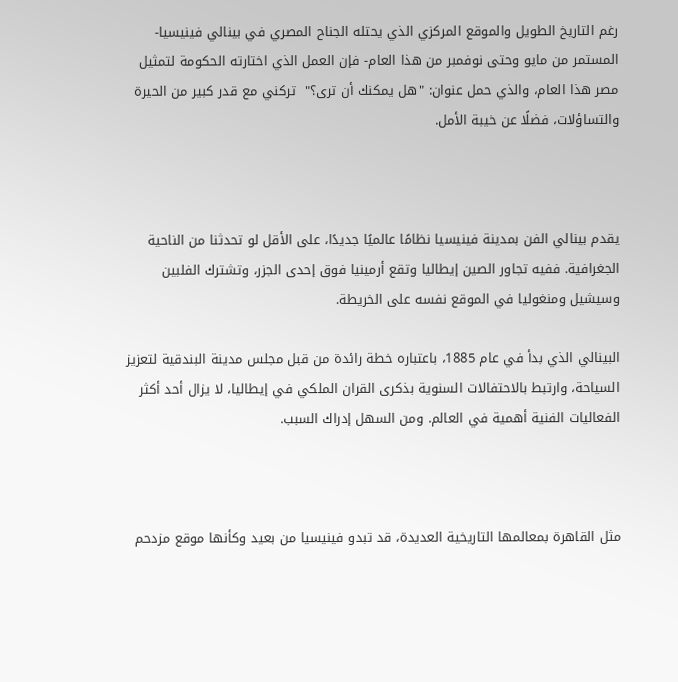رغم التاريخ الطويل والموقع المركزي الذي يحتله الجناح المصري في بينالي فينيسيا- المستمر من مايو وحتى نوفمبر من هذا العام- فإن العمل الذي اختارته الحكومة لتمثيل مصر هذا العام، والذي حمل عنوان: "هل يمكنك أن ترى؟"  تركني مع قدر كبير من الحيرة والتساؤلات، فضلًا عن خيبة الأمل.



يقدم بينالي الفن بمدينة فينيسيا نظامًا عالميًا جديدًا، على الأقل لو تحدثنا من الناحية الجغرافية. ففيه تجاور الصين إيطاليا وتقع أرمينيا فوق إحدى الجزر، وتشترك الفلبين وسيشيل ومنغوليا في الموقع نفسه على الخريطة.

البينالي الذي بدأ في عام 1885، باعتباره خطة رائدة من قبل مجلس مدينة البندقية لتعزيز السياحة، وارتبط بالاحتفالات السنوية بذكرى القران الملكي في إيطاليا، لا يزال أحد أكثر الفعاليات الفنية أهمية في العالم. ومن السهل إدراك السبب.



مثل القاهرة بمعالمها التاريخية العديدة، قد تبدو فينيسيا من بعيد وكأنها موقع مزدحم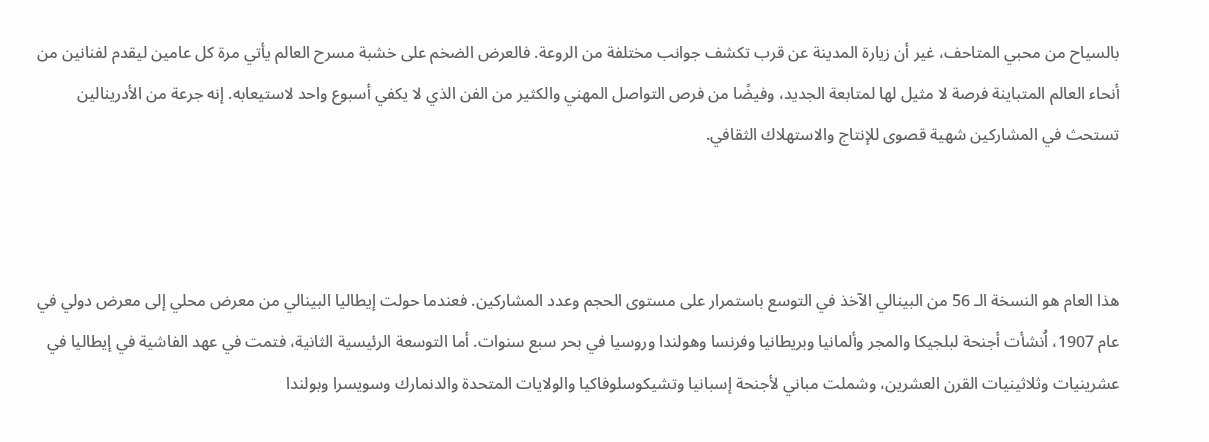بالسياح من محبي المتاحف، غير أن زيارة المدينة عن قرب تكشف جوانب مختلفة من الروعة. فالعرض الضخم على خشبة مسرح العالم يأتي مرة كل عامين ليقدم لفنانين من أنحاء العالم المتباينة فرصة لا مثيل لها لمتابعة الجديد، وفيضًا من فرص التواصل المهني والكثير من الفن الذي لا يكفي أسبوع واحد لاستيعابه. إنه جرعة من الأدرينالين تستحث في المشاركين شهية قصوى للإنتاج والاستهلاك الثقافي.



هذا العام هو النسخة الـ 56 من البينالي الآخذ في التوسع باستمرار على مستوى الحجم وعدد المشاركين. فعندما حولت إيطاليا البينالي من معرض محلي إلى معرض دولي في عام 1907، اُنشأت أجنحة لبلجيكا والمجر وألمانيا وبريطانيا وفرنسا وهولندا وروسيا في بحر سبع سنوات. أما التوسعة الرئيسية الثانية، فتمت في عهد الفاشية في إيطاليا في عشرينيات وثلاثينيات القرن العشرين، وشملت مباني لأجنحة إسبانيا وتشيكوسلوفاكيا والولايات المتحدة والدنمارك وسويسرا وبولندا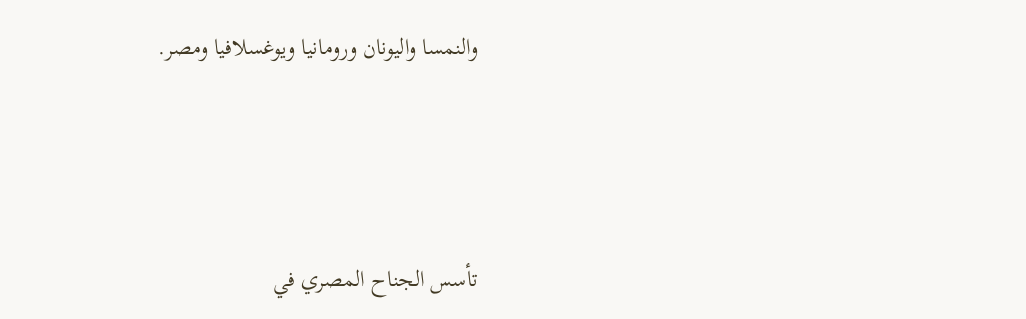والنمسا واليونان ورومانيا ويوغسلافيا ومصر.



تأسس الجناح المصري في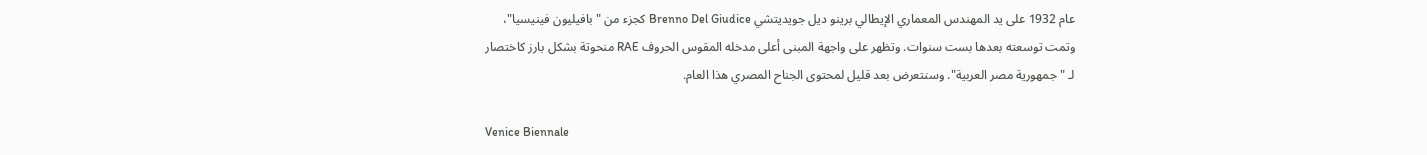عام 1932 على يد المهندس المعماري الإيطالي برينو ديل جويديتشي Brenno Del Giudice كجزء من "بافيليون فينيسيا"، وتمت توسعته بعدها بست سنوات. وتظهر على واجهة المبنى أعلى مدخله المقوس الحروف RAE منحوتة بشكل بارز كاختصار لـ "جمهورية مصر العربية". وسنتعرض بعد قليل لمحتوى الجناح المصري هذا العام.

Venice Biennale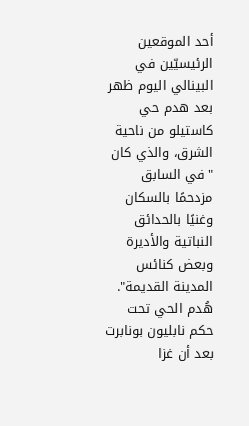أحد الموقعين الرئيسيّين في البينالي اليوم ظهر بعد هدم حي كاستيلو من ناحية الشرق، والذي كان "في السابق مزدحمًا بالسكان وغنيًا بالحدائق النباتية والأديرة وبعض كنائس المدينة القديمة". هُدم الحي تحت حكم نابليون بونابرت بعد أن غزا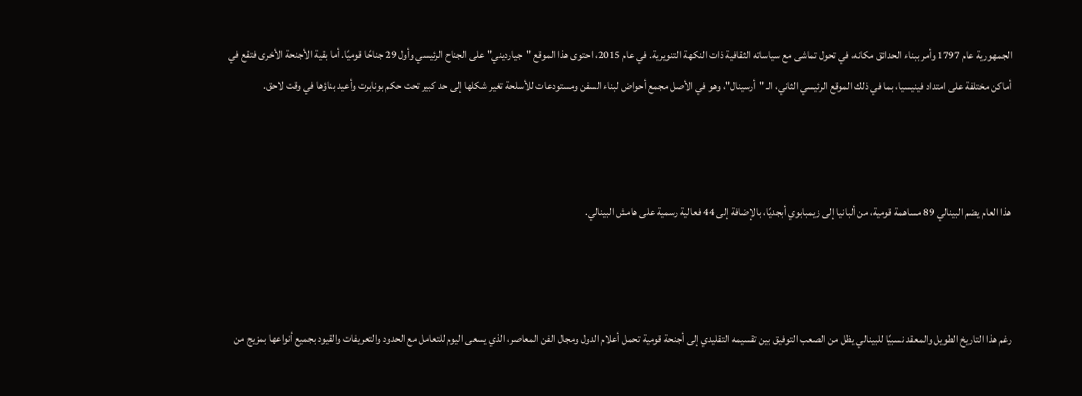الجمهورية عام 1797 وأمر ببناء الحدائق مكانه، في تحول تماشى مع سياساته الثقافية ذات النكهة التنويرية. في عام 2015، احتوى هذا الموقع "جيارديني" على الجناح الرئيسي وأول 29 جناحًا قوميًا. أما بقية الأجنحة الأخرى فتقع في أماكن مختلفة على امتداد فينيسيا، بما في ذلك الموقع الرئيسي الثاني، الـ "أرسينال"، وهو في الأصل مجمع أحواض لبناء السفن ومستودعات للأسلحة تغير شكلها إلى حد كبير تحت حكم بونابرت وأعيد بناؤها في وقت لاحق.



هذا العام يضم البينالي 89 مساهمة قومية، من ألبانيا إلى زيمبابوي أبجديًا، بالإضافة إلى 44 فعالية رسمية على هامش البينالي.



رغم هذا التاريخ الطويل والمعقد نسبيًا للبينالي يظل من الصعب التوفيق بين تقسيمه التقليدي إلى أجنحة قومية تحمل أعلام الدول ومجال الفن المعاصر، الذي يسعى اليوم للتعامل مع الحدود والتعريفات والقيود بجميع أنواعها بمزيج من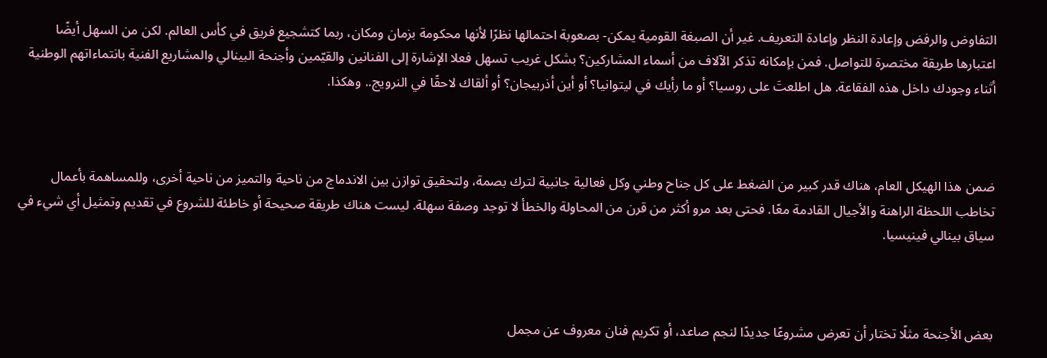التفاوض والرفض وإعادة النظر وإعادة التعريف. غير أن الصبغة القومية يمكن- بصعوبة احتمالها نظرًا لأنها محكومة بزمان ومكان، ربما كتشجيع فريق في كأس العالم. لكن من السهل أيضًا اعتبارها طريقة مختصرة للتواصل. فمن بإمكانه تذكر الآلاف من أسماء المشاركين؟ بشكل غريب تسهل فعلا الإشارة إلى الفنانين والقيّمين وأجنحة البينالي والمشاريع الفنية بانتماءاتهم الوطنية أثناء وجودك داخل هذه الفقاعة. هل اطلعتَ على روسيا؟ أو ما رأيك في ليتوانيا؟ أو أين أذربيجان؟ أو ألقاك لاحقًا في النرويج.. وهكذا.



ضمن هذا الهيكل العام، هناك قدر كبير من الضغط على كل جناح وطني وكل فعالية جانبية لترك بصمة، ولتحقيق توازن بين الاندماج من ناحية والتميز من ناحية أخرى، وللمساهمة بأعمال تخاطب اللحظة الراهنة والأجيال القادمة معًا. فحتى بعد مرو أكثر من قرن من المحاولة والخطأ لا توجد وصفة سهلة. ليست هناك طريقة صحيحة أو خاطئة للشروع في تقديم وتمثيل أي شيء في سياق بينالي فينيسيا.



بعض الأجنحة مثلًا تختار أن تعرض مشروعًا جديدًا لنجم صاعد، أو تكريم فنان معروف عن مجمل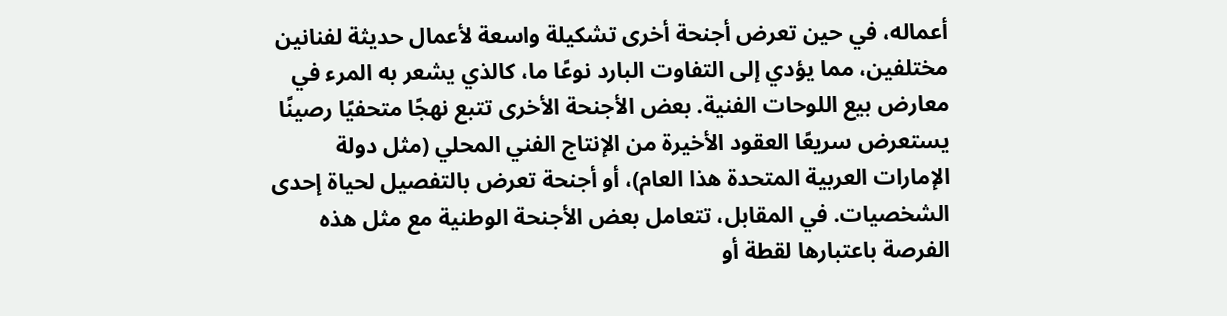أعماله، في حين تعرض أجنحة أخرى تشكيلة واسعة لأعمال حديثة لفنانين مختلفين، مما يؤدي إلى التفاوت البارد نوعًا ما، كالذي يشعر به المرء في معارض بيع اللوحات الفنية. بعض الأجنحة الأخرى تتبع نهجًا متحفيًا رصينًا يستعرض سريعًا العقود الأخيرة من الإنتاج الفني المحلي (مثل دولة الإمارات العربية المتحدة هذا العام)، أو أجنحة تعرض بالتفصيل لحياة إحدى الشخصيات. في المقابل، تتعامل بعض الأجنحة الوطنية مع مثل هذه الفرصة باعتبارها لقطة أو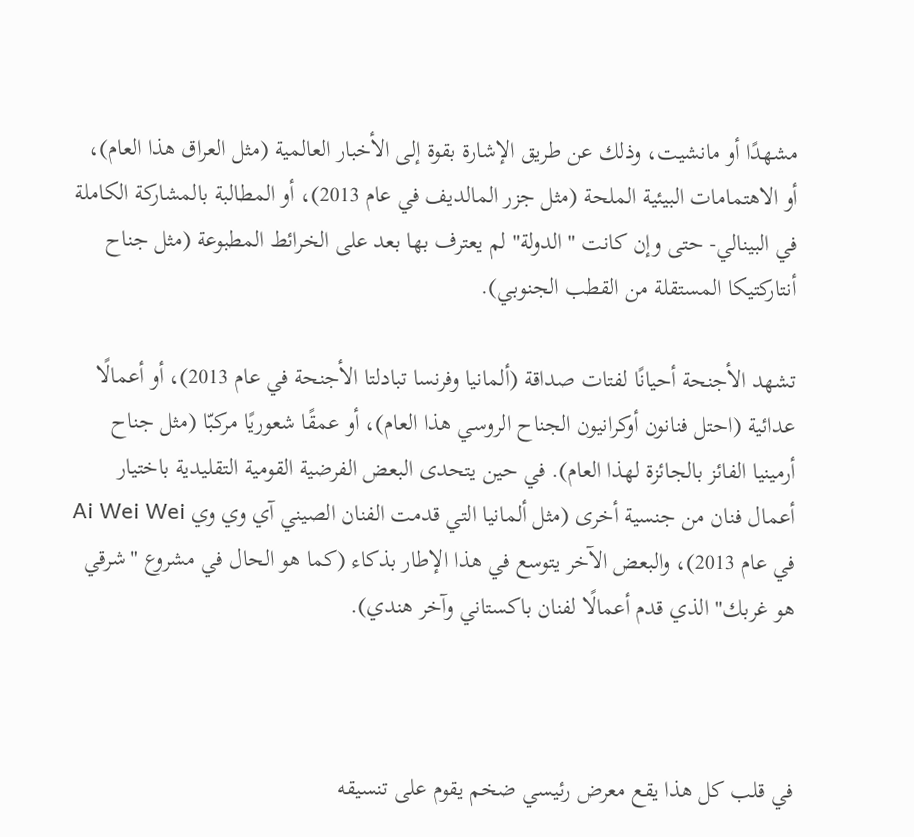مشهدًا أو مانشيت، وذلك عن طريق الإشارة بقوة إلى الأخبار العالمية (مثل العراق هذا العام)، أو الاهتمامات البيئية الملحة (مثل جزر المالديف في عام 2013)، أو المطالبة بالمشاركة الكاملة في البينالي- حتى وإن كانت "الدولة" لم يعترف بها بعد على الخرائط المطبوعة (مثل جناح أنتاركتيكا المستقلة من القطب الجنوبي).

تشهد الأجنحة أحيانًا لفتات صداقة (ألمانيا وفرنسا تبادلتا الأجنحة في عام 2013)، أو أعمالًا عدائية (احتل فنانون أوكرانيون الجناح الروسي هذا العام)، أو عمقًا شعوريًا مركبّا (مثل جناح أرمينيا الفائز بالجائزة لهذا العام). في حين يتحدى البعض الفرضية القومية التقليدية باختيار أعمال فنان من جنسية أخرى (مثل ألمانيا التي قدمت الفنان الصيني آي وي وي Ai Wei Wei في عام 2013)، والبعض الآخر يتوسع في هذا الإطار بذكاء (كما هو الحال في مشروع "شرقي هو غربك" الذي قدم أعمالًا لفنان باكستاني وآخر هندي).



في قلب كل هذا يقع معرض رئيسي ضخم يقوم على تنسيقه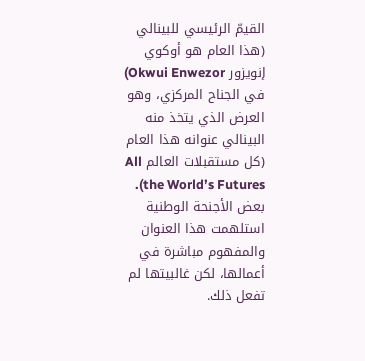القيمّ الرئيسي للبينالي (هذا العام هو أوكوي إنويزور Okwui Enwezor) في الجناح المركزي، وهو العرض الذي يتخذ منه البينالي عنوانه هذا العام (كل مستقبلات العالم All the World’s Futures). بعض الأجنحة الوطنية استلهمت هذا العنوان والمفهوم مباشرة في أعمالها، لكن غالبيتها لم تفعل ذلك.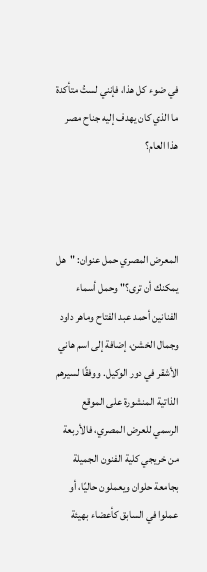في ضوء كل هذا، فإنني لستُ متأكدة ما الذي كان يهدف إليه جناح مصر هذا العام؟



المعرض المصري حمل عنوان: "هل يمكنك أن ترى؟" وحمل أسماء الفنانين أحمد عبد الفتاح وماهر داود وجمال الخشن، إضافة إلى اسم هاني الأشقر في دور الوكيل. ووفقًا لسيرهم الذاتية المنشورة على الموقع الرسمي للعرض المصري، فالأربعة من خريجي كلية الفنون الجميلة بجامعة حلوان ويعملون حاليًا، أو عملوا في السابق كأعضاء بهيئة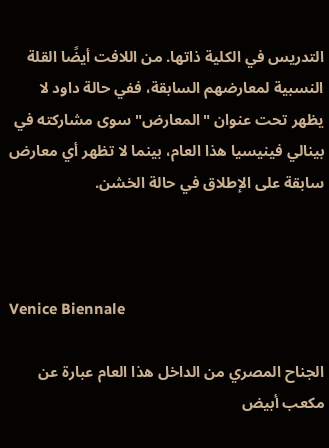التدريس في الكلية ذاتها. من اللافت أيضًا القلة النسبية لمعارضهم السابقة، ففي حالة داود لا يظهر تحت عنوان "المعارض" سوى مشاركته في بينالي فينيسيا هذا العام، بينما لا تظهر أي معارض سابقة على الإطلاق في حالة الخشن.



Venice Biennale

الجناح المصري من الداخل هذا العام عبارة عن مكعب أبيض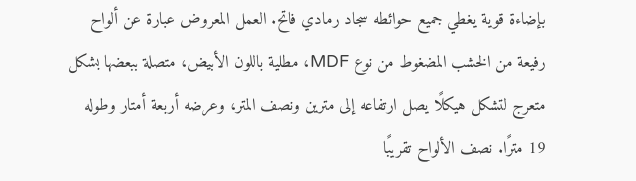بإضاءة قوية يغطي جميع حوائطه سجاد رمادي فاتح. العمل المعروض عبارة عن ألواح رفيعة من الخشب المضغوط من نوع MDF، مطلية باللون الأبيض، متصلة ببعضها بشكل متعرج لتشكل هيكلًا يصل ارتفاعه إلى مترين ونصف المتر، وعرضه أربعة أمتار وطوله 19 مترًا. نصف الألواح تقريبًا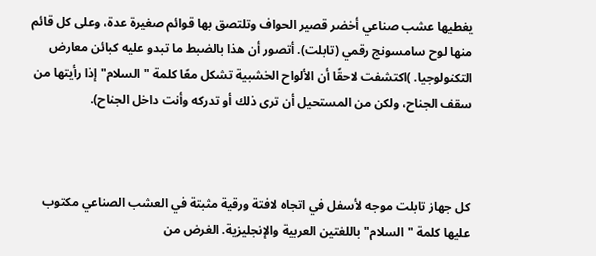يغطيها عشب صناعي أخضر قصير الحواف وتلتصق بها قوائم صغيرة عدة، وعلى كل قائم منها لوح سامسونج رقمي (تابلت). أتصور أن هذا بالضبط ما تبدو عليه كبائن معارض التكنولوجيا. )اكتشفت لاحقًا أن الألواح الخشبية تشكل معًا كلمة "السلام" إذا رأيتها من سقف الجناح، ولكن من المستحيل أن ترى ذلك أو تدركه وأنت داخل الجناح).



كل جهاز تابلت موجه لأسفل في اتجاه لافتة ورقية مثبتة في العشب الصناعي مكتوب عليها كلمة "السلام" باللغتين العربية والإنجليزية. الغرض من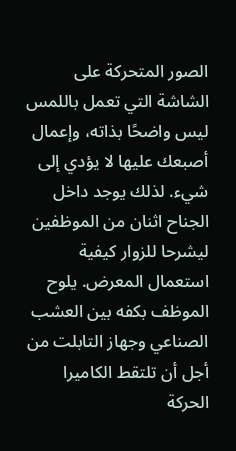الصور المتحركة على الشاشة التي تعمل باللمس ليس واضحًا بذاته، وإعمال أصبعك عليها لا يؤدي إلى شيء. لذلك يوجد داخل الجناح اثنان من الموظفين ليشرحا للزوار كيفية استعمال المعرض. يلوح الموظف بكفه بين العشب الصناعي وجهاز التابلت من أجل أن تلتقط الكاميرا الحركة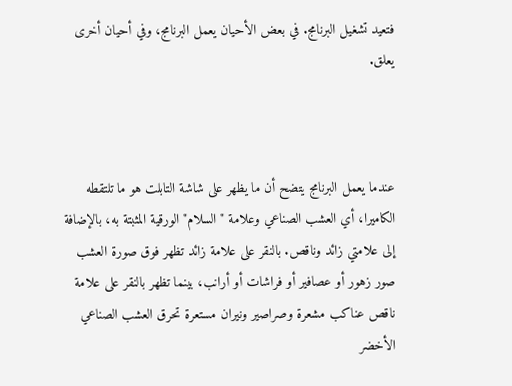فتعيد تشغيل البرنامج. في بعض الأحيان يعمل البرنامج، وفي أحيان أخرى يعلق.



عندما يعمل البرنامج يتضح أن ما يظهر على شاشة التابلت هو ما تلتقطه الكاميرا، أي العشب الصناعي وعلامة "السلام" الورقية المثبتة به، بالإضافة إلى علامتي زائد وناقص. بالنقر على علامة زائد تظهر فوق صورة العشب صور زهور أو عصافير أو فراشات أو أرانب، بينما تظهر بالنقر على علامة ناقص عناكب مشعرة وصراصير ونيران مستعرة تحرق العشب الصناعي الأخضر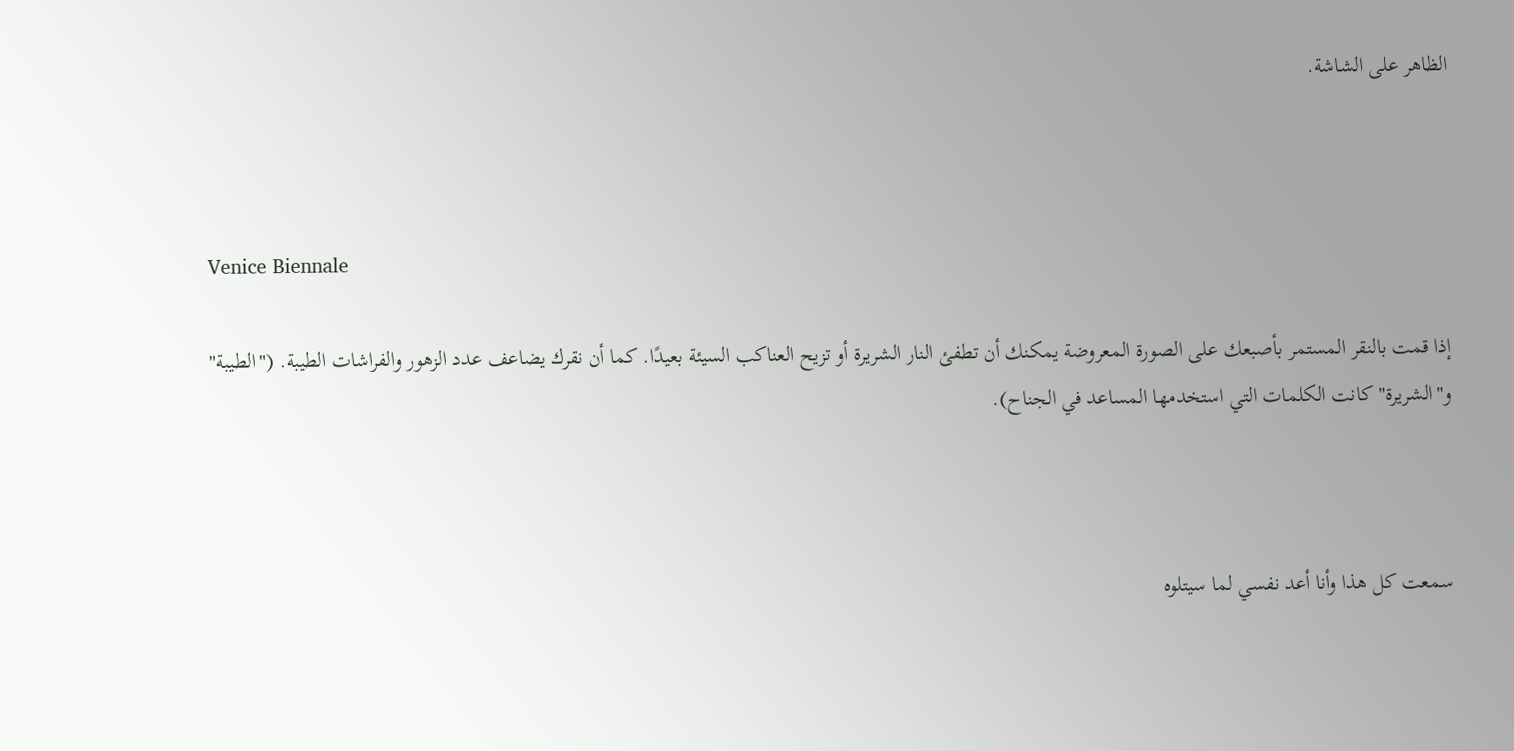الظاهر على الشاشة.



Venice Biennale

إذا قمت بالنقر المستمر بأصبعك على الصورة المعروضة يمكنك أن تطفئ النار الشريرة أو تزيح العناكب السيئة بعيدًا. كما أن نقرك يضاعف عدد الزهور والفراشات الطيبة. ("الطيبة" و"الشريرة" كانت الكلمات التي استخدمها المساعد في الجناح).



سمعت كل هذا وأنا أعد نفسي لما سيتلوه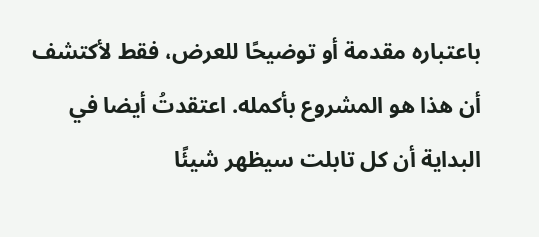باعتباره مقدمة أو توضيحًا للعرض، فقط لأكتشف أن هذا هو المشروع بأكمله. اعتقدتُ أيضا في البداية أن كل تابلت سيظهر شيئًا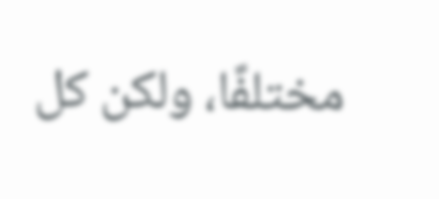مختلفًا، ولكن كل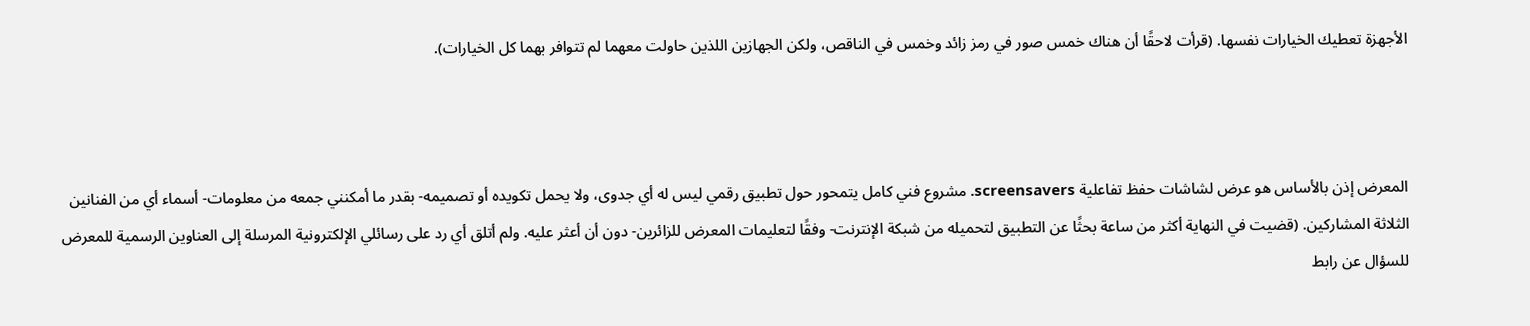الأجهزة تعطيك الخيارات نفسها. (قرأت لاحقًا أن هناك خمس صور في رمز زائد وخمس في الناقص، ولكن الجهازين اللذين حاولت معهما لم تتوافر بهما كل الخيارات).



المعرض إذن بالأساس هو عرض لشاشات حفظ تفاعلية screensavers. مشروع فني كامل يتمحور حول تطبيق رقمي ليس له أي جدوى، ولا يحمل تكويده أو تصميمه- بقدر ما أمكنني جمعه من معلومات- أسماء أي من الفنانين الثلاثة المشاركين. (قضيت في النهاية أكثر من ساعة بحثًا عن التطبيق لتحميله من شبكة الإنترنت- وفقًا لتعليمات المعرض للزائرين- دون أن أعثر عليه. ولم أتلق أي رد على رسائلي الإلكترونية المرسلة إلى العناوين الرسمية للمعرض للسؤال عن رابط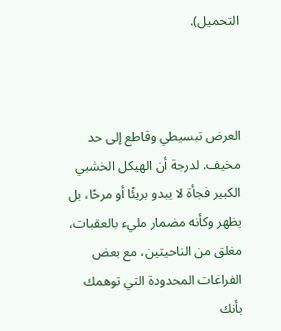التحميل).



العرض تبسيطي وقاطع إلى حد مخيف. لدرجة أن الهيكل الخشبي الكبير فجأة لا يبدو بريئًا أو مرحًا، بل يظهر وكأنه مضمار مليء بالعقبات، مغلق من الناحيتين، مع بعض الفراغات المحدودة التي توهمك بأنك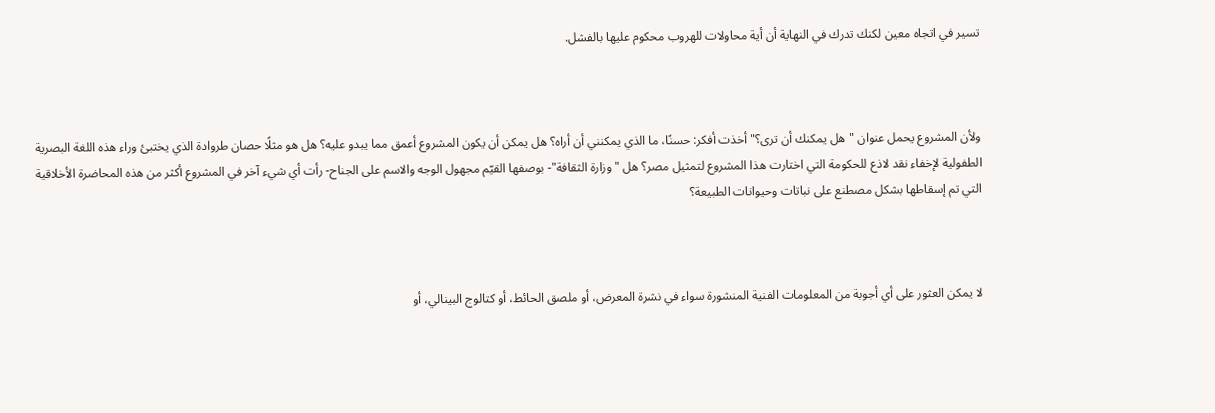تسير في اتجاه معين لكنك تدرك في النهاية أن أية محاولات للهروب محكوم عليها بالفشل.



ولأن المشروع يحمل عنوان "هل يمكنك أن ترى؟" أخذت أفكر: حسنًا، ما الذي يمكنني أن أراه؟ هل يمكن أن يكون المشروع أعمق مما يبدو عليه؟ هل هو مثلًا حصان طروادة الذي يختبئ وراء هذه اللغة البصرية الطفولية لإخفاء نقد لاذع للحكومة التي اختارت هذا المشروع لتمثيل مصر؟ هل "وزارة الثقافة"- بوصفها القيّم مجهول الوجه والاسم على الجناح- رأت أي شيء آخر في المشروع أكثر من هذه المحاضرة الأخلاقية التي تم إسقاطها بشكل مصطنع على نباتات وحيوانات الطبيعة؟



لا يمكن العثور على أي أجوبة من المعلومات الفنية المنشورة سواء في نشرة المعرض، أو ملصق الحائط، أو كتالوج البينالي، أو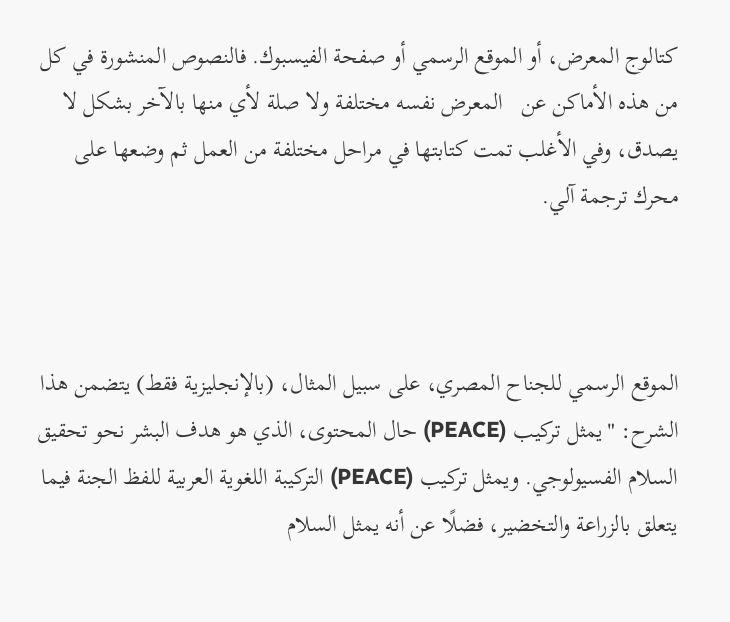كتالوج المعرض، أو الموقع الرسمي أو صفحة الفيسبوك. فالنصوص المنشورة في كل من هذه الأماكن عن   المعرض نفسه مختلفة ولا صلة لأي منها بالآخر بشكل لا يصدق، وفي الأغلب تمت كتابتها في مراحل مختلفة من العمل ثم وضعها على محرك ترجمة آلي.



الموقع الرسمي للجناح المصري، على سبيل المثال، (بالإنجليزية فقط) يتضمن هذا الشرح: "يمثل تركيب (PEACE) حال المحتوى، الذي هو هدف البشر نحو تحقيق السلام الفسيولوجي. ويمثل تركيب (PEACE) التركيبة اللغوية العربية للفظ الجنة فيما يتعلق بالزراعة والتخضير، فضلًا عن أنه يمثل السلام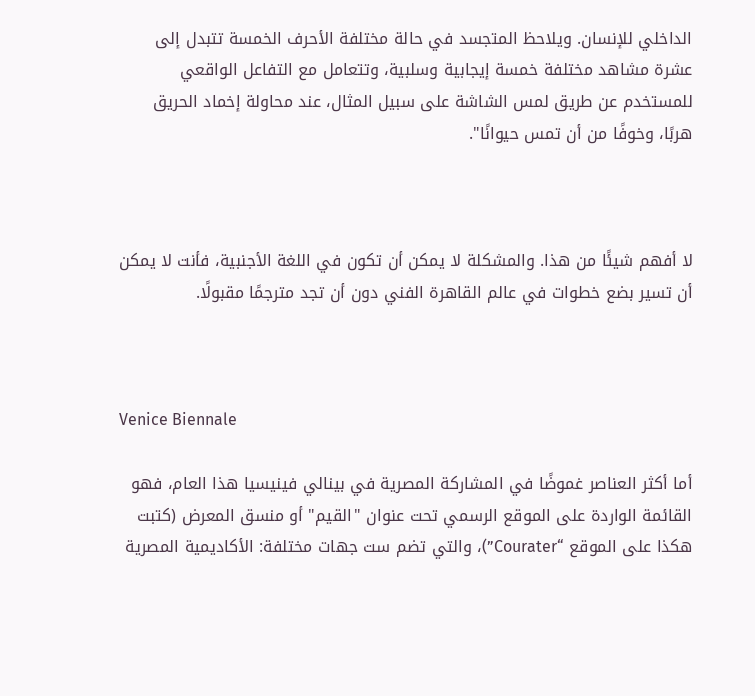الداخلي للإنسان. ويلاحظ المتجسد في حالة مختلفة الأحرف الخمسة تتبدل إلى عشرة مشاهد مختلفة خمسة إيجابية وسلبية، وتتعامل مع التفاعل الواقعي للمستخدم عن طريق لمس الشاشة على سبيل المثال، عند محاولة إخماد الحريق هربًا، وخوفًا من أن تمس حيوانًا".



لا أفهم شيئًا من هذا. والمشكلة لا يمكن أن تكون في اللغة الأجنبية، فأنت لا يمكن أن تسير بضع خطوات في عالم القاهرة الفني دون أن تجد مترجمًا مقبولًا.



Venice Biennale

أما أكثر العناصر غموضًا في المشاركة المصرية في بينالي فينيسيا هذا العام، فهو القائمة الواردة على الموقع الرسمي تحت عنوان "القيم" أو منسق المعرض (كتبت هكذا على الموقع “Courater”)، والتي تضم ست جهات مختلفة: الأكاديمية المصرية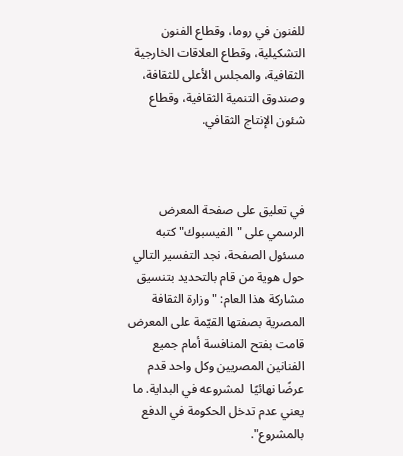للفنون في روما، وقطاع الفنون التشكيلية، وقطاع العلاقات الخارجية الثقافية، والمجلس الأعلى للثقافة، وصندوق التنمية الثقافية، وقطاع شئون الإنتاج الثقافي.



في تعليق على صفحة المعرض الرسمي على "الفيسبوك" كتبه مسئول الصفحة، نجد التفسير التالي حول هوية من قام بالتحديد بتنسيق مشاركة هذا العام: "وزارة الثقافة المصرية بصفتها القيّمة على المعرض قامت بفتح المنافسة أمام جميع الفنانين المصريين وكل واحد قدم عرضًا نهائيًا  لمشروعه في البداية. ما يعني عدم تدخل الحكومة في الدفع بالمشروع".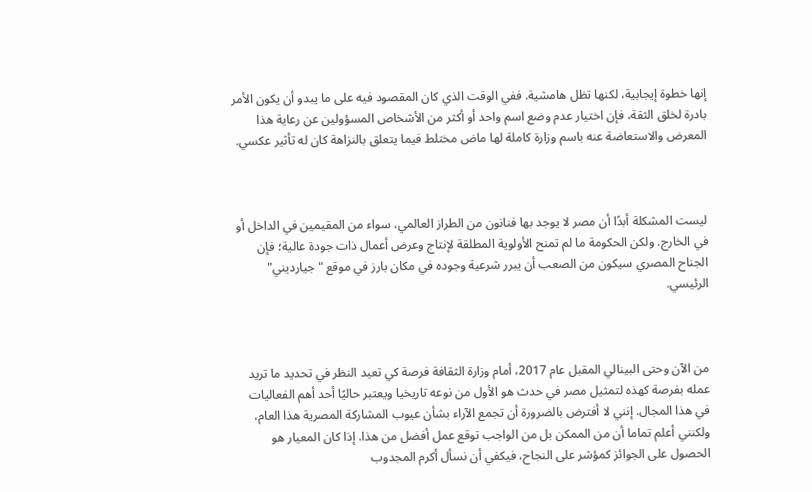إنها خطوة إيجابية، لكنها تظل هامشية. ففي الوقت الذي كان المقصود فيه على ما يبدو أن يكون الأمر بادرة لخلق الثقة، فإن اختيار عدم وضع اسم واحد أو أكثر من الأشخاص المسؤولين عن رعاية هذا المعرض والاستعاضة عنه باسم وزارة كاملة لها ماض مختلط فيما يتعلق بالنزاهة كان له تأثير عكسي.



ليست المشكلة أبدًا أن مصر لا يوجد بها فنانون من الطراز العالمي، سواء من المقيمين في الداخل أو في الخارج. ولكن الحكومة ما لم تمنح الأولوية المطلقة لإنتاج وعرض أعمال ذات جودة عالية؛ فإن الجناح المصري سيكون من الصعب أن يبرر شرعية وجوده في مكان بارز في موقع "جيارديني" الرئيسي.



من الآن وحتى البينالي المقبل عام 2017، أمام وزارة الثقافة فرصة كي تعيد النظر في تحديد ما تريد عمله بفرصة كهذه لتمثيل مصر في حدث هو الأول من نوعه تاريخيا ويعتبر حاليًا أحد أهم الفعاليات في هذا المجال. إنني لا أفترض بالضرورة أن تجمع الآراء بشأن عيوب المشاركة المصرية هذا العام، ولكنني أعلم تماما أن من الممكن بل من الواجب توقع عمل أفضل من هذا. إذا كان المعيار هو الحصول على الجوائز كمؤشر على النجاح، فيكفي أن نسأل أكرم المجدوب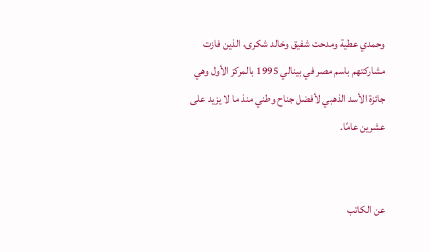وحمدي عطية ومدحت شفيق وخالد شكرى، الذين فازت مشاركتهم باسم مصر في بينالي 1995 بالمركز الأول وهي جائزة الأسد الذهبي لأفضل جناح وطني منذ ما لا يزيد على عشرين عامًا.


عن الكاتب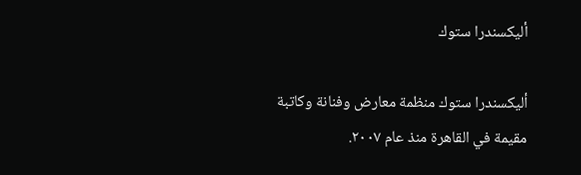أليكسندرا ستوك

أليكسندرا ستوك منظمة معارض وفنانة وكاتبة مقيمة في القاهرة منذ عام ٢٠٠٧.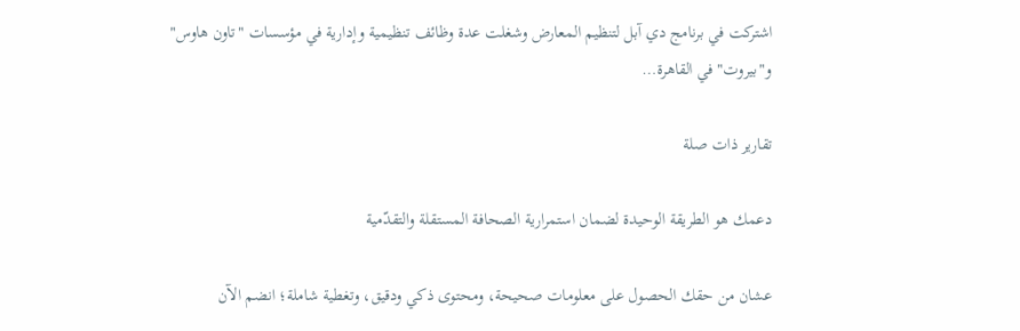اشتركت في برنامج دي آبل لتنظيم المعارض وشغلت عدة وظائف تنظيمية وإدارية في مؤسسات "تاون هاوس" و"بيروت" في القاهرة…

تقارير ذات صلة

دعمك هو الطريقة الوحيدة لضمان استمرارية الصحافة المستقلة والتقدّمية

عشان من حقك الحصول على معلومات صحيحة، ومحتوى ذكي ودقيق، وتغطية شاملة؛ انضم الآن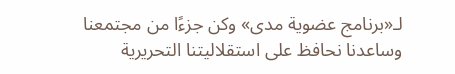لـ«برنامج عضوية مدى» وكن جزءًا من مجتمعنا وساعدنا نحافظ على استقلاليتنا التحريرية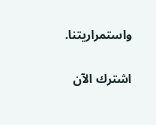واستمراريتنا.

اشترك الآن